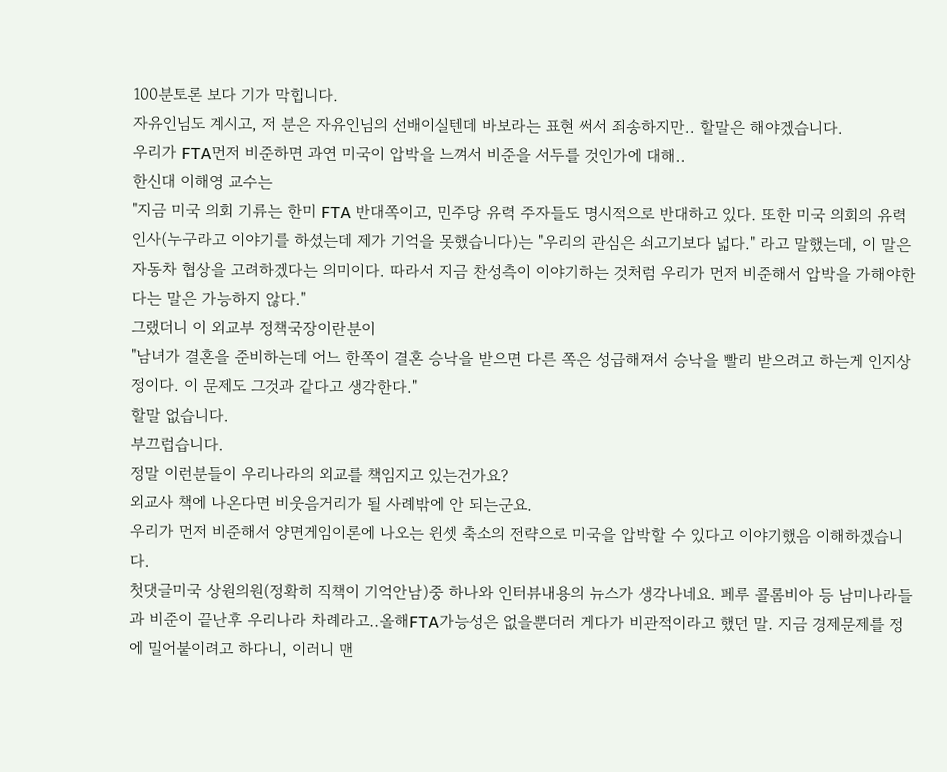100분토론 보다 기가 막힙니다.
자유인님도 계시고, 저 분은 자유인님의 선배이실텐데 바보라는 표현 써서 죄송하지만.. 할말은 해야겠습니다.
우리가 FTA먼저 비준하면 과연 미국이 압박을 느껴서 비준을 서두를 것인가에 대해..
한신대 이해영 교수는
"지금 미국 의회 기류는 한미 FTA 반대쪽이고, 민주당 유력 주자들도 명시적으로 반대하고 있다. 또한 미국 의회의 유력 인사(누구라고 이야기를 하셨는데 제가 기억을 못했습니다)는 "우리의 관심은 쇠고기보다 넓다." 라고 말했는데, 이 말은 자동차 협상을 고려하겠다는 의미이다. 따라서 지금 찬성측이 이야기하는 것처럼 우리가 먼저 비준해서 압박을 가해야한다는 말은 가능하지 않다."
그랬더니 이 외교부 정책국장이란분이
"남녀가 결혼을 준비하는데 어느 한쪽이 결혼 승낙을 받으면 다른 쪽은 성급해져서 승낙을 빨리 받으려고 하는게 인지상정이다. 이 문제도 그것과 같다고 생각한다."
할말 없습니다.
부끄럽습니다.
정말 이런분들이 우리나라의 외교를 책임지고 있는건가요?
외교사 책에 나온다면 비웃음거리가 될 사례밖에 안 되는군요.
우리가 먼저 비준해서 양면게임이론에 나오는 윈셋 축소의 전략으로 미국을 압박할 수 있다고 이야기했음 이해하겠습니다.
첫댓글미국 상원의원(정확히 직책이 기억안남)중 하나와 인터뷰내용의 뉴스가 생각나네요. 페루 콜롬비아 등 남미나라들과 비준이 끝난후 우리나라 차례라고..올해FTA가능성은 없을뿐더러 게다가 비관적이라고 했던 말. 지금 경제문제를 정에 밀어붙이려고 하다니, 이러니 맨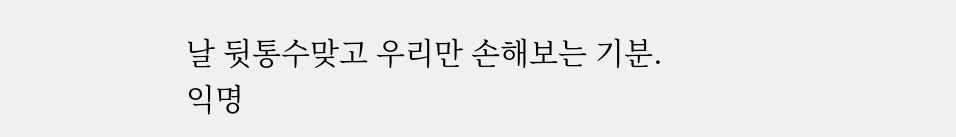날 뒷통수맞고 우리만 손해보는 기분.
익명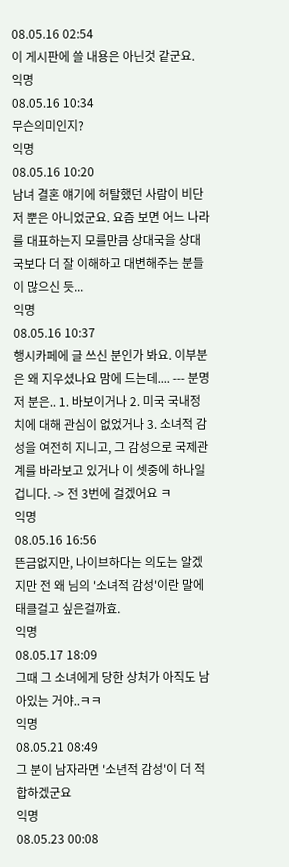08.05.16 02:54
이 게시판에 쓸 내용은 아닌것 같군요.
익명
08.05.16 10:34
무슨의미인지?
익명
08.05.16 10:20
남녀 결혼 얘기에 허탈했던 사람이 비단 저 뿐은 아니었군요. 요즘 보면 어느 나라를 대표하는지 모를만큼 상대국을 상대국보다 더 잘 이해하고 대변해주는 분들이 많으신 듯...
익명
08.05.16 10:37
행시카페에 글 쓰신 분인가 봐요. 이부분은 왜 지우셨나요 맘에 드는데.... --- 분명 저 분은.. 1. 바보이거나 2. 미국 국내정치에 대해 관심이 없었거나 3. 소녀적 감성을 여전히 지니고, 그 감성으로 국제관계를 바라보고 있거나 이 셋중에 하나일겁니다. -> 전 3번에 걸겠어요 ㅋ
익명
08.05.16 16:56
뜬금없지만, 나이브하다는 의도는 알겠지만 전 왜 님의 '소녀적 감성'이란 말에 태클걸고 싶은걸까효.
익명
08.05.17 18:09
그때 그 소녀에게 당한 상처가 아직도 남아있는 거야..ㅋㅋ
익명
08.05.21 08:49
그 분이 남자라면 '소년적 감성'이 더 적합하겠군요
익명
08.05.23 00:08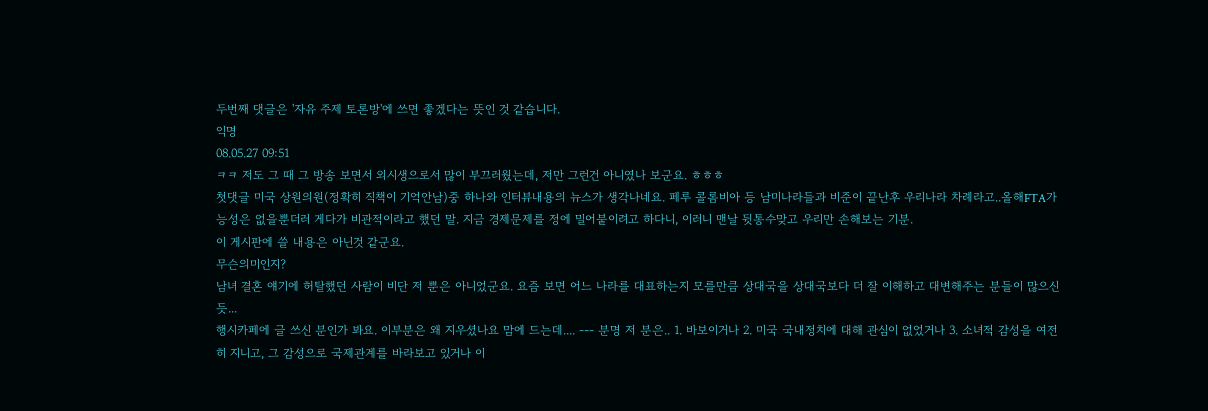두번째 댓글은 '자유 주제 토론방'에 쓰면 좋겠다는 뜻인 것 같습니다.
익명
08.05.27 09:51
ㅋㅋ 저도 그 때 그 방송 보면서 외시생으로서 많이 부끄러웠는데, 저만 그런건 아니였나 보군요. ㅎㅎㅎ
첫댓글 미국 상원의원(정확히 직책이 기억안남)중 하나와 인터뷰내용의 뉴스가 생각나네요. 페루 콜롬비아 등 남미나라들과 비준이 끝난후 우리나라 차례라고..올해FTA가능성은 없을뿐더러 게다가 비관적이라고 했던 말. 지금 경제문제를 정에 밀어붙이려고 하다니, 이러니 맨날 뒷통수맞고 우리만 손해보는 기분.
이 게시판에 쓸 내용은 아닌것 같군요.
무슨의미인지?
남녀 결혼 얘기에 허탈했던 사람이 비단 저 뿐은 아니었군요. 요즘 보면 어느 나라를 대표하는지 모를만큼 상대국을 상대국보다 더 잘 이해하고 대변해주는 분들이 많으신 듯...
행시카페에 글 쓰신 분인가 봐요. 이부분은 왜 지우셨나요 맘에 드는데.... --- 분명 저 분은.. 1. 바보이거나 2. 미국 국내정치에 대해 관심이 없었거나 3. 소녀적 감성을 여전히 지니고, 그 감성으로 국제관계를 바라보고 있거나 이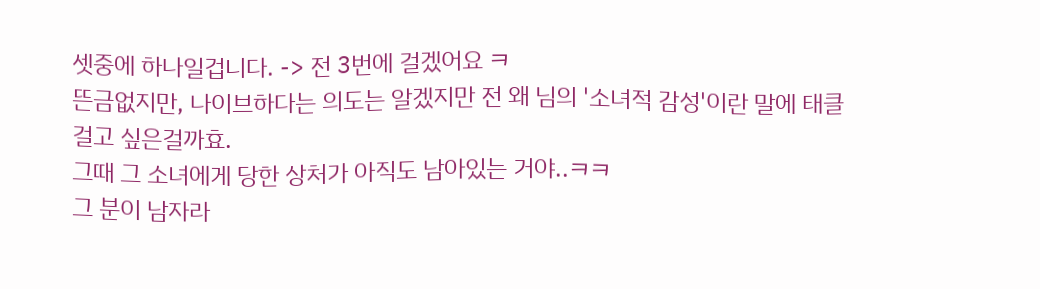셋중에 하나일겁니다. -> 전 3번에 걸겠어요 ㅋ
뜬금없지만, 나이브하다는 의도는 알겠지만 전 왜 님의 '소녀적 감성'이란 말에 태클걸고 싶은걸까효.
그때 그 소녀에게 당한 상처가 아직도 남아있는 거야..ㅋㅋ
그 분이 남자라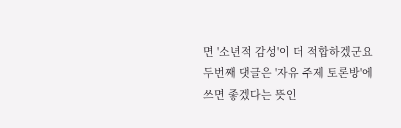면 '소년적 감성'이 더 적합하겠군요
두번째 댓글은 '자유 주제 토론방'에 쓰면 좋겠다는 뜻인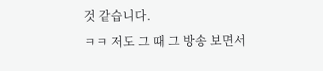것 같습니다.
ㅋㅋ 저도 그 때 그 방송 보면서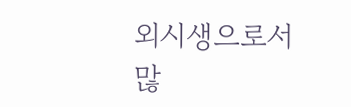외시생으로서 많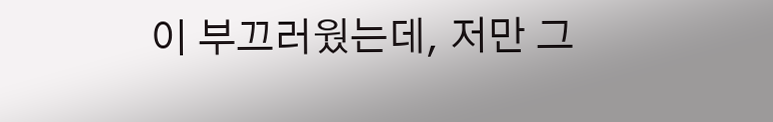이 부끄러웠는데, 저만 그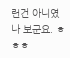런건 아니였나 보군요. ㅎㅎㅎ